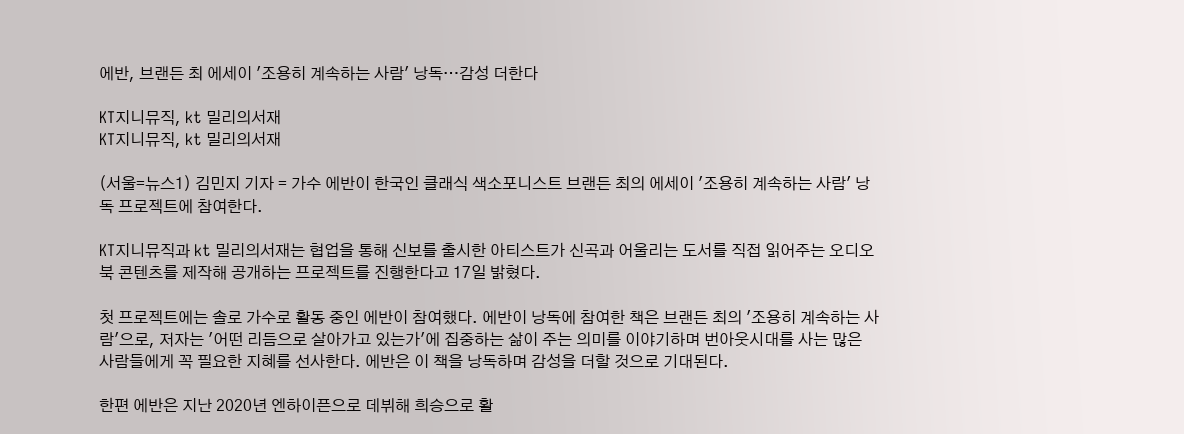에반, 브랜든 최 에세이 '조용히 계속하는 사람' 낭독…감성 더한다

KT지니뮤직, kt 밀리의서재
KT지니뮤직, kt 밀리의서재

(서울=뉴스1) 김민지 기자 = 가수 에반이 한국인 클래식 색소포니스트 브랜든 최의 에세이 '조용히 계속하는 사람' 낭독 프로젝트에 참여한다.

KT지니뮤직과 kt 밀리의서재는 협업을 통해 신보를 출시한 아티스트가 신곡과 어울리는 도서를 직접 읽어주는 오디오북 콘텐츠를 제작해 공개하는 프로젝트를 진행한다고 17일 밝혔다.

첫 프로젝트에는 솔로 가수로 활동 중인 에반이 참여했다. 에반이 낭독에 참여한 책은 브랜든 최의 '조용히 계속하는 사람'으로, 저자는 '어떤 리듬으로 살아가고 있는가'에 집중하는 삶이 주는 의미를 이야기하며 번아웃시대를 사는 많은 사람들에게 꼭 필요한 지혜를 선사한다. 에반은 이 책을 낭독하며 감성을 더할 것으로 기대된다.

한편 에반은 지난 2020년 엔하이픈으로 데뷔해 희승으로 활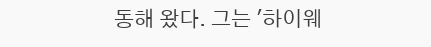동해 왔다. 그는 '하이웨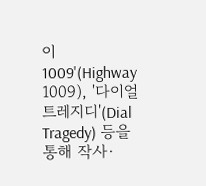이 1009'(Highway 1009), '다이얼 트레지디'(Dial Tragedy) 등을 통해 작사·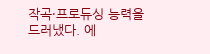작곡·프로듀싱 능력을 드러냈다. 에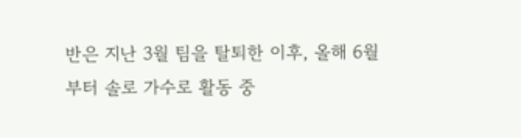반은 지난 3월 팀을 탈퇴한 이후, 올해 6월부터 솔로 가수로 활동 중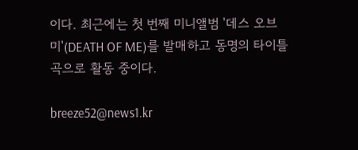이다. 최근에는 첫 번째 미니앨범 '데스 오브 미'(DEATH OF ME)를 발매하고 동명의 타이틀곡으로 활동 중이다.

breeze52@news1.kr